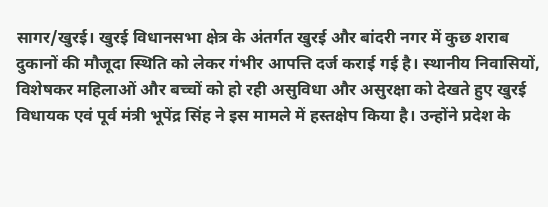सागर/खुरई। खुरई विधानसभा क्षेत्र के अंतर्गत खुरई और बांदरी नगर में कुछ शराब दुकानों की मौजूदा स्थिति को लेकर गंभीर आपत्ति दर्ज कराई गई है। स्थानीय निवासियों, विशेषकर महिलाओं और बच्चों को हो रही असुविधा और असुरक्षा को देखते हुए खुरई विधायक एवं पूर्व मंत्री भूपेंद्र सिंह ने इस मामले में हस्तक्षेप किया है। उन्होंने प्रदेश के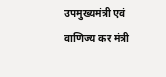उपमुख्यमंत्री एवं वाणिज्य कर मंत्री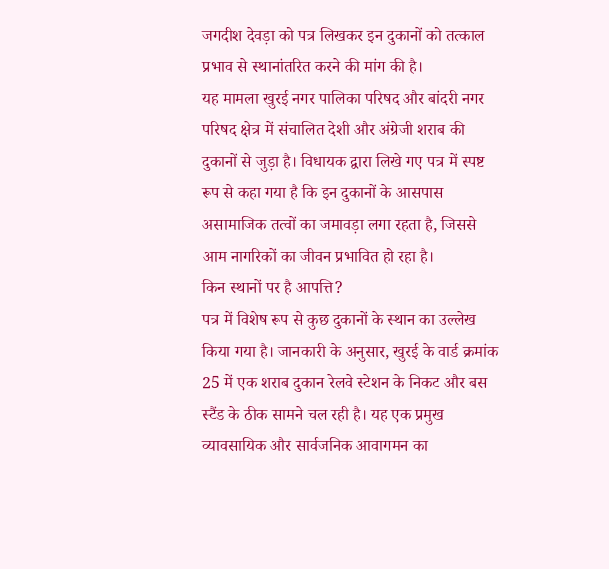जगदीश देवड़ा को पत्र लिखकर इन दुकानों को तत्काल प्रभाव से स्थानांतरित करने की मांग की है।
यह मामला खुरई नगर पालिका परिषद और बांदरी नगर परिषद क्षेत्र में संचालित देशी और अंग्रेजी शराब की दुकानों से जुड़ा है। विधायक द्वारा लिखे गए पत्र में स्पष्ट रूप से कहा गया है कि इन दुकानों के आसपास असामाजिक तत्वों का जमावड़ा लगा रहता है, जिससे आम नागरिकों का जीवन प्रभावित हो रहा है।
किन स्थानों पर है आपत्ति?
पत्र में विशेष रूप से कुछ दुकानों के स्थान का उल्लेख किया गया है। जानकारी के अनुसार, खुरई के वार्ड क्रमांक 25 में एक शराब दुकान रेलवे स्टेशन के निकट और बस स्टैंड के ठीक सामने चल रही है। यह एक प्रमुख व्यावसायिक और सार्वजनिक आवागमन का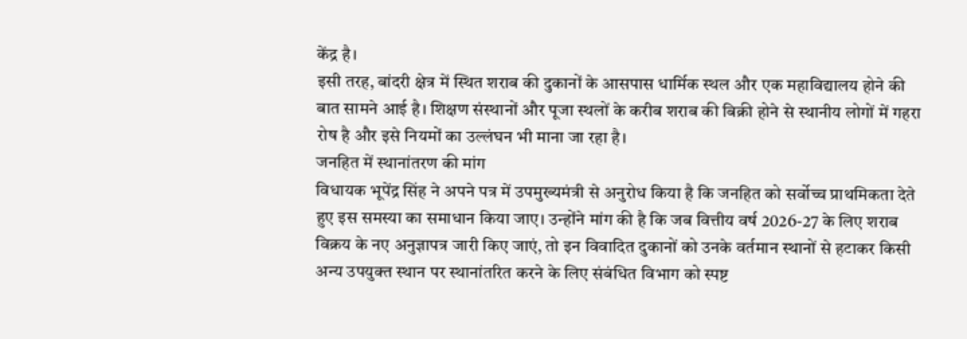केंद्र है।
इसी तरह, बांदरी क्षेत्र में स्थित शराब की दुकानों के आसपास धार्मिक स्थल और एक महाविद्यालय होने की बात सामने आई है। शिक्षण संस्थानों और पूजा स्थलों के करीब शराब की बिक्री होने से स्थानीय लोगों में गहरा रोष है और इसे नियमों का उल्लंघन भी माना जा रहा है।
जनहित में स्थानांतरण की मांग
विधायक भूपेंद्र सिंह ने अपने पत्र में उपमुख्यमंत्री से अनुरोध किया है कि जनहित को सर्वोच्च प्राथमिकता देते हुए इस समस्या का समाधान किया जाए। उन्होंने मांग की है कि जब वित्तीय वर्ष 2026-27 के लिए शराब विक्रय के नए अनुज्ञापत्र जारी किए जाएं, तो इन विवादित दुकानों को उनके वर्तमान स्थानों से हटाकर किसी अन्य उपयुक्त स्थान पर स्थानांतरित करने के लिए संबंधित विभाग को स्पष्ट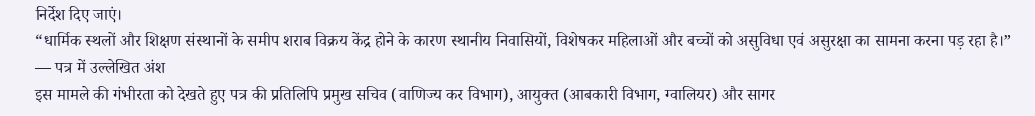निर्देश दिए जाएं।
“धार्मिक स्थलों और शिक्षण संस्थानों के समीप शराब विक्रय केंद्र होने के कारण स्थानीय निवासियों, विशेषकर महिलाओं और बच्चों को असुविधा एवं असुरक्षा का सामना करना पड़ रहा है।” — पत्र में उल्लेखित अंश
इस मामले की गंभीरता को देखते हुए पत्र की प्रतिलिपि प्रमुख सचिव (वाणिज्य कर विभाग), आयुक्त (आबकारी विभाग, ग्वालियर) और सागर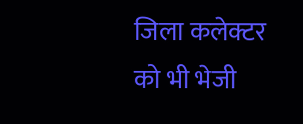जिला कलेक्टर को भी भेजी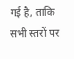गई है, ताकि सभी स्तरों पर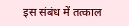इस संबंध में तत्काल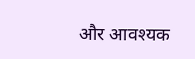और आवश्यक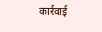कार्रवाई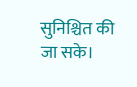सुनिश्चित की जा सके।